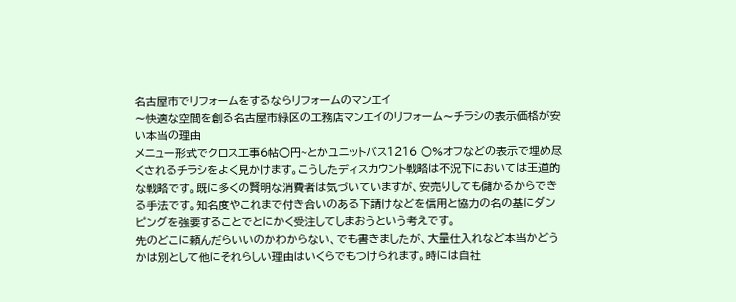名古屋市でリフォームをするならリフォームのマンエイ
〜快適な空間を創る名古屋市緑区の工務店マンエイのリフォーム〜チラシの表示価格が安い本当の理由
メニュー形式でクロス工事6帖○円~とかユニットバス1216 ○%オフなどの表示で埋め尽くされるチラシをよく見かけます。こうしたディスカウント戦略は不況下においては王道的な戦略です。既に多くの賢明な消費者は気づいていますが、安売りしても儲かるからできる手法です。知名度やこれまで付き合いのある下請けなどを信用と協力の名の基にダンピングを強要することでとにかく受注してしまおうという考えです。
先のどこに頼んだらいいのかわからない、でも書きましたが、大量仕入れなど本当かどうかは別として他にそれらしい理由はいくらでもつけられます。時には自社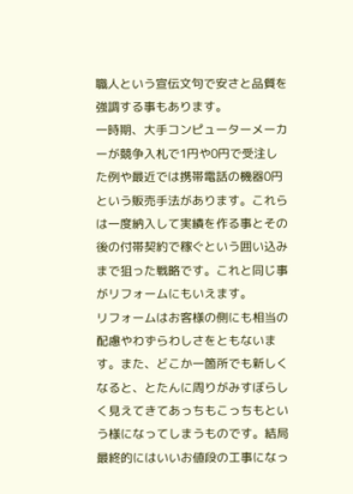職人という宣伝文句で安さと品質を強調する事もあります。
一時期、大手コンピューターメーカーが競争入札で1円や0円で受注した例や最近では携帯電話の機器0円という販売手法があります。これらは一度納入して実績を作る事とその後の付帯契約で稼ぐという囲い込みまで狙った戦略です。これと同じ事がリフォームにもいえます。
リフォームはお客様の側にも相当の配慮やわずらわしさをともないます。また、どこか一箇所でも新しくなると、とたんに周りがみすぼらしく見えてきてあっちもこっちもという様になってしまうものです。結局最終的にはいいお値段の工事になっ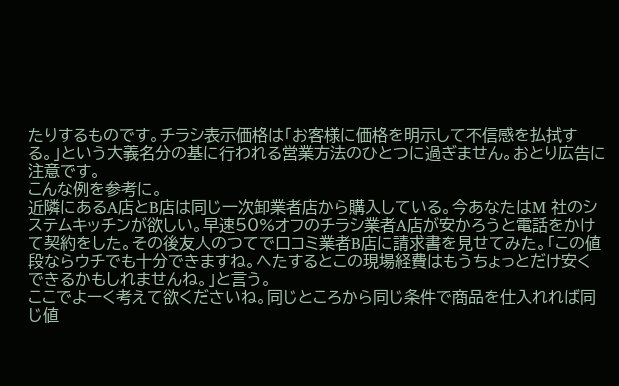たりするものです。チラシ表示価格は「お客様に価格を明示して不信感を払拭する。」という大義名分の基に行われる営業方法のひとつに過ぎません。おとり広告に注意です。
こんな例を参考に。
近隣にあるA店とB店は同じ一次卸業者店から購入している。今あなたはM 社のシステムキッチンが欲しい。早速50%オフのチラシ業者A店が安かろうと電話をかけて契約をした。その後友人のつてで口コミ業者B店に請求書を見せてみた。「この値段ならウチでも十分できますね。へたするとこの現場経費はもうちょっとだけ安くできるかもしれませんね。」と言う。
ここでよーく考えて欲くださいね。同じところから同じ条件で商品を仕入れれば同じ値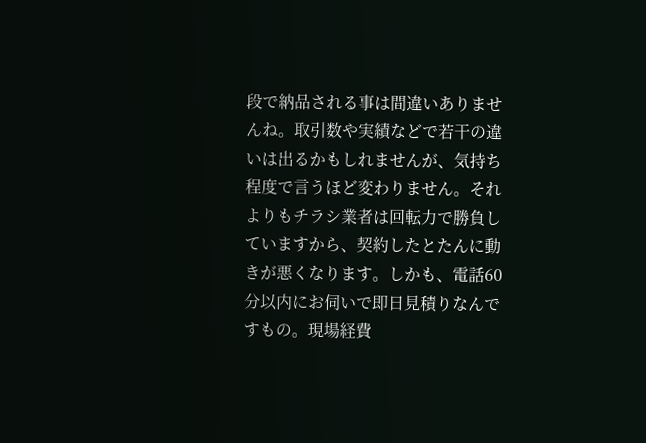段で納品される事は間違いありませんね。取引数や実績などで若干の違いは出るかもしれませんが、気持ち程度で言うほど変わりません。それよりもチラシ業者は回転力で勝負していますから、契約したとたんに動きが悪くなります。しかも、電話60分以内にお伺いで即日見積りなんですもの。現場経費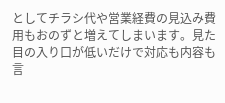としてチラシ代や営業経費の見込み費用もおのずと増えてしまいます。見た目の入り口が低いだけで対応も内容も言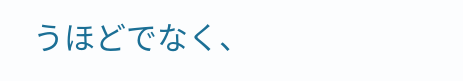うほどでなく、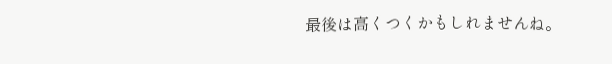最後は高くつくかもしれませんね。